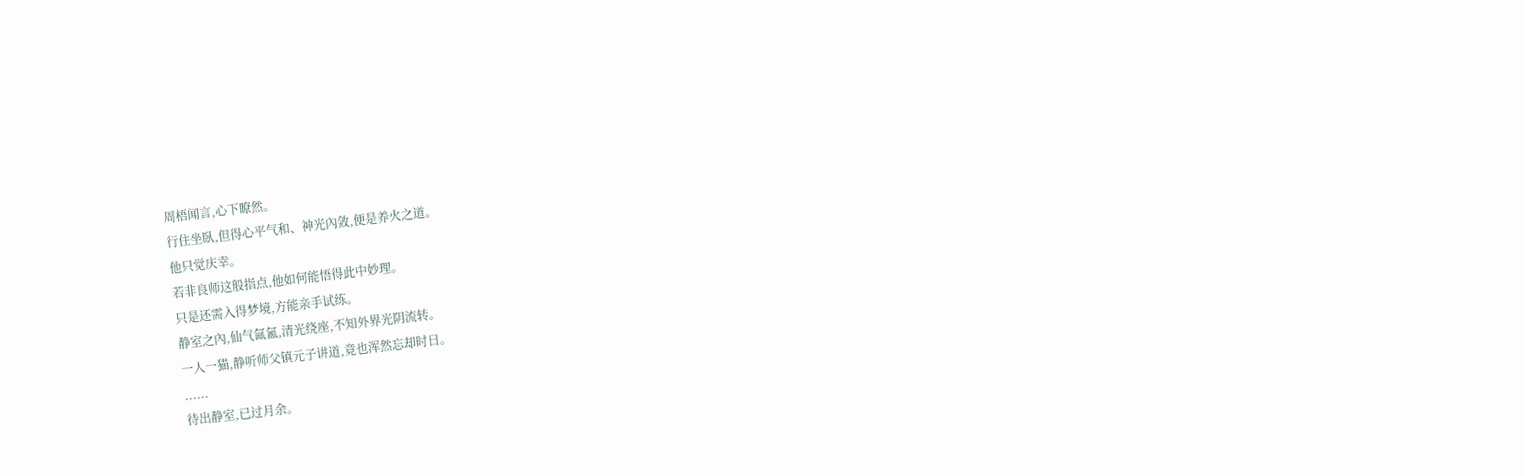周梧闻言,心下瞭然。
行住坐臥,但得心平气和、神光內敛,便是养火之道。
他只觉庆幸。
若非良师这般指点,他如何能悟得此中妙理。
只是还需入得梦境,方能亲手试练。
静室之內,仙气氤氳,清光绕座,不知外界光阴流转。
一人一猫,静听师父镇元子讲道,竟也浑然忘却时日。
......
待出静室,已过月余。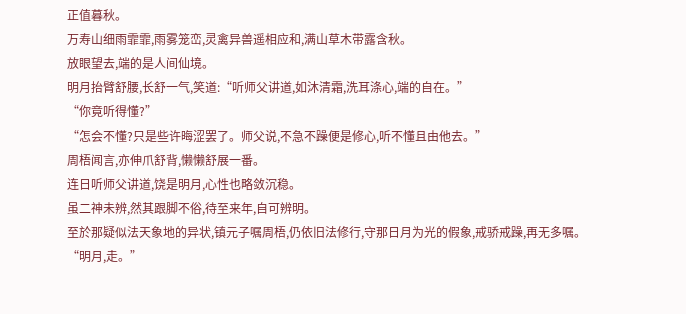正值暮秋。
万寿山细雨霏霏,雨雾笼峦,灵禽异兽遥相应和,满山草木带露含秋。
放眼望去,端的是人间仙境。
明月抬臂舒腰,长舒一气,笑道:“听师父讲道,如沐清霜,洗耳涤心,端的自在。”
“你竟听得懂?”
“怎会不懂?只是些许晦涩罢了。师父说,不急不躁便是修心,听不懂且由他去。”
周梧闻言,亦伸爪舒背,懒懒舒展一番。
连日听师父讲道,饶是明月,心性也略敛沉稳。
虽二神未辨,然其跟脚不俗,待至来年,自可辨明。
至於那疑似法天象地的异状,镇元子嘱周梧,仍依旧法修行,守那日月为光的假象,戒骄戒躁,再无多嘱。
“明月,走。”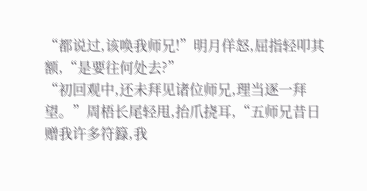“都说过,该唤我师兄!”明月佯怒,屈指轻叩其额,“是要往何处去?”
“初回观中,还未拜见诸位师兄,理当逐一拜望。”周梧长尾轻甩,抬爪挠耳,“五师兄昔日赠我许多符籙,我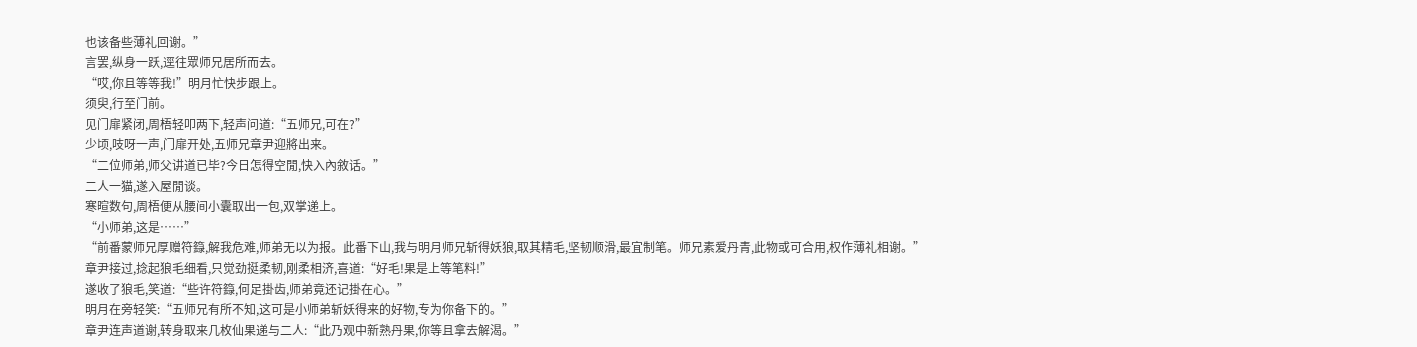也该备些薄礼回谢。”
言罢,纵身一跃,逕往眾师兄居所而去。
“哎,你且等等我!”明月忙快步跟上。
须臾,行至门前。
见门扉紧闭,周梧轻叩两下,轻声问道:“五师兄,可在?”
少顷,吱呀一声,门扉开处,五师兄章尹迎將出来。
“二位师弟,师父讲道已毕?今日怎得空閒,快入內敘话。”
二人一猫,遂入屋閒谈。
寒暄数句,周梧便从腰间小囊取出一包,双掌递上。
“小师弟,这是……”
“前番蒙师兄厚赠符籙,解我危难,师弟无以为报。此番下山,我与明月师兄斩得妖狼,取其精毛,坚韧顺滑,最宜制笔。师兄素爱丹青,此物或可合用,权作薄礼相谢。”
章尹接过,捻起狼毛细看,只觉劲挺柔韧,刚柔相济,喜道:“好毛!果是上等笔料!”
遂收了狼毛,笑道:“些许符籙,何足掛齿,师弟竟还记掛在心。”
明月在旁轻笑:“五师兄有所不知,这可是小师弟斩妖得来的好物,专为你备下的。”
章尹连声道谢,转身取来几枚仙果递与二人:“此乃观中新熟丹果,你等且拿去解渴。”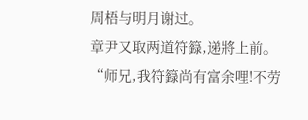周梧与明月谢过。
章尹又取两道符籙,递將上前。
“师兄,我符籙尚有富余哩!不劳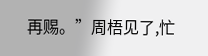再赐。”周梧见了,忙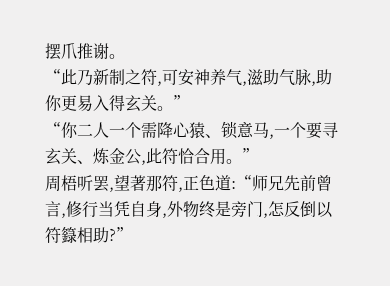摆爪推谢。
“此乃新制之符,可安神养气,滋助气脉,助你更易入得玄关。”
“你二人一个需降心猿、锁意马,一个要寻玄关、炼金公,此符恰合用。”
周梧听罢,望著那符,正色道:“师兄先前曾言,修行当凭自身,外物终是旁门,怎反倒以符籙相助?”